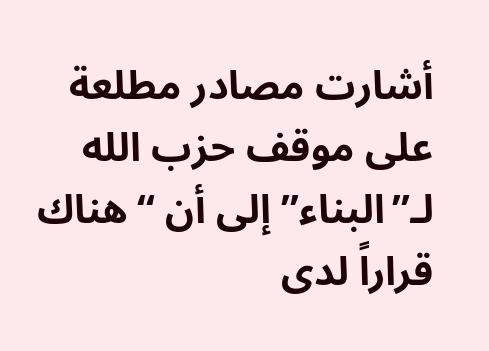أشارت مصادر مطلعة على موقف حزب الله لـ”البناء” إلى أن “هناك قراراً لدى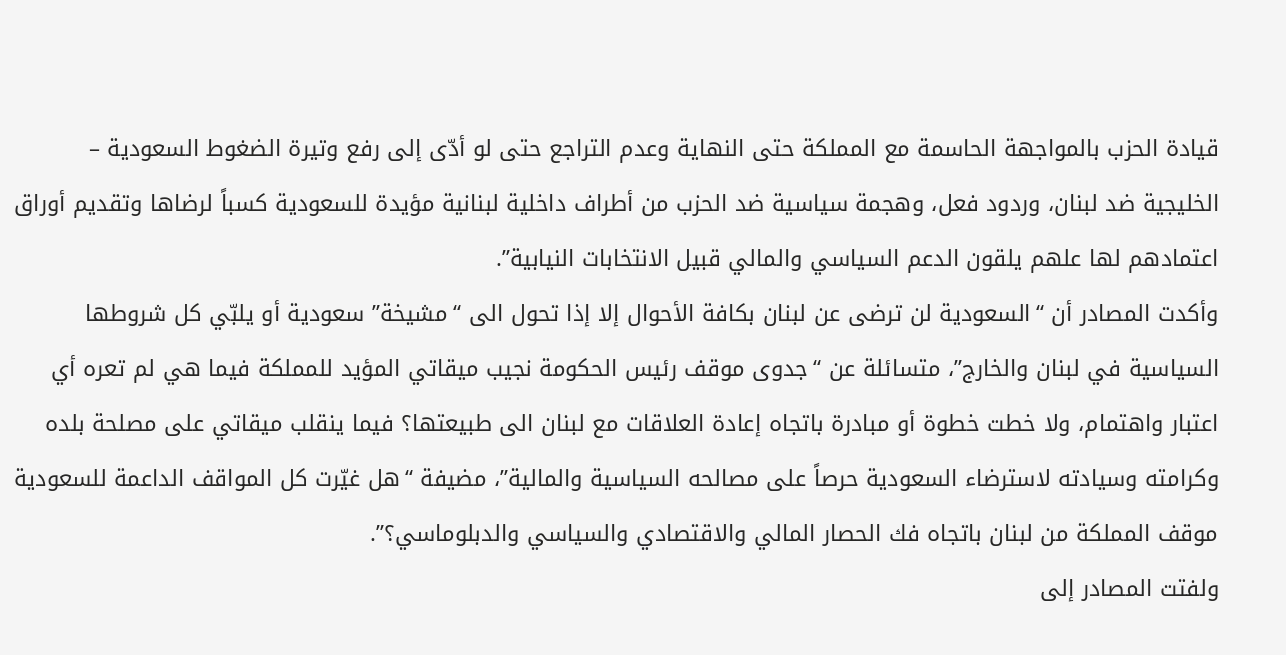قيادة الحزب بالمواجهة الحاسمة مع المملكة حتى النهاية وعدم التراجع حتى لو أدّى إلى رفع وتيرة الضغوط السعودية – الخليجية ضد لبنان، وردود فعل، وهجمة سياسية ضد الحزب من أطراف داخلية لبنانية مؤيدة للسعودية كسباً لرضاها وتقديم أوراق اعتمادهم لها علهم يلقون الدعم السياسي والمالي قبيل الانتخابات النيابية”.
وأكدت المصادر أن “السعودية لن ترضى عن لبنان بكافة الأحوال إلا إذا تحول الى “مشيخة” سعودية أو يلبّي كل شروطها السياسية في لبنان والخارج”، متسائلة عن “جدوى موقف رئيس الحكومة نجيب ميقاتي المؤيد للمملكة فيما هي لم تعره أي اعتبار واهتمام، ولا خطت خطوة أو مبادرة باتجاه إعادة العلاقات مع لبنان الى طبيعتها؟ فيما ينقلب ميقاتي على مصلحة بلده وكرامته وسيادته لاسترضاء السعودية حرصاً على مصالحه السياسية والمالية”، مضيفة “هل غيّرت كل المواقف الداعمة للسعودية موقف المملكة من لبنان باتجاه فك الحصار المالي والاقتصادي والسياسي والدبلوماسي؟”.
ولفتت المصادر إلى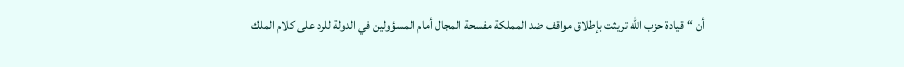أن “قيادة حزب الله تريثت بإطلاق مواقف ضد المملكة مفسحة المجال أمام المسؤولين في الدولة للرد على كلام الملك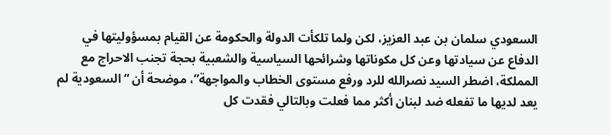السعودي سلمان بن عبد العزيز، لكن ولما تلكأت الدولة والحكومة عن القيام بمسؤوليتها في الدفاع عن سيادتها وعن كل مكوناتها وشرائحها السياسية والشعبية بحجة تجنب الاحراج مع المملكة، اضطر السيد نصرالله للرد ورفع مستوى الخطاب والمواجهة”، موضحة أن “السعودية لم يعد لديها ما تفعله ضد لبنان أكثر مما فعلت وبالتالي فقدت كل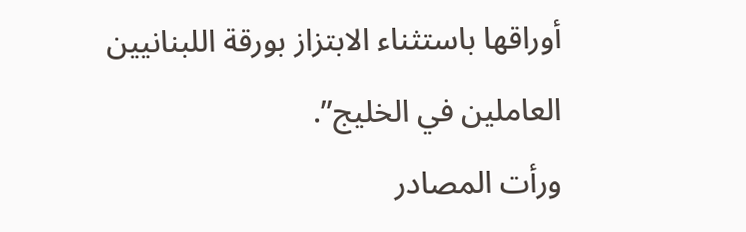أوراقها باستثناء الابتزاز بورقة اللبنانيين العاملين في الخليج”.
ورأت المصادر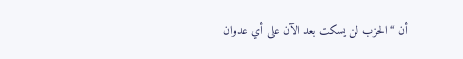أن “الحزب لن يسكت بعد الآن على أي عدوان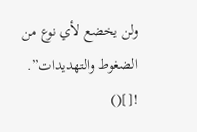ولن يخضع لأي نوع من الضغوط والتهديدات”.
![]()